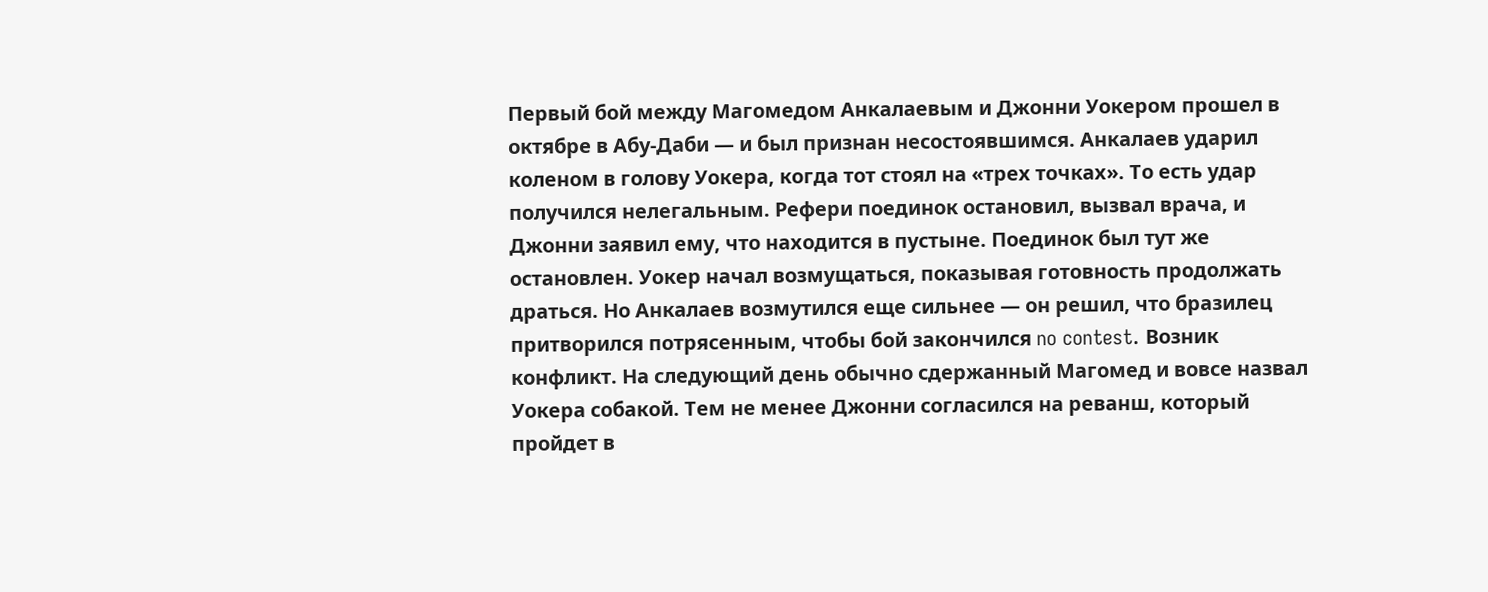Первый бой между Магомедом Анкалаевым и Джонни Уокером прошел в октябре в Абу-Даби — и был признан несостоявшимся. Анкалаев ударил коленом в голову Уокера, когда тот стоял на «трех точках». То есть удар получился нелегальным. Рефери поединок остановил, вызвал врача, и Джонни заявил ему, что находится в пустыне. Поединок был тут же остановлен. Уокер начал возмущаться, показывая готовность продолжать драться. Но Анкалаев возмутился еще сильнее — он решил, что бразилец притворился потрясенным, чтобы бой закончился no contest. Возник конфликт. На следующий день обычно сдержанный Магомед и вовсе назвал Уокера собакой. Тем не менее Джонни согласился на реванш, который пройдет в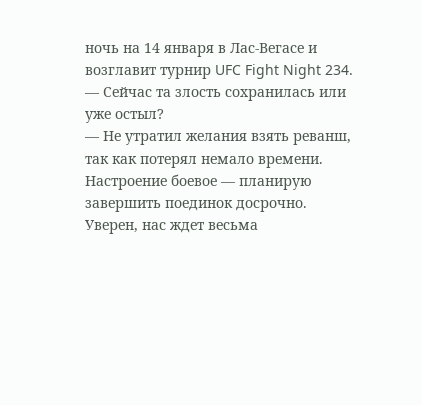ночь на 14 января в Лас-Вегасе и возглавит турнир UFC Fight Night 234.
— Сейчас та злость сохранилась или уже остыл?
— Не утратил желания взять реванш, так как потерял немало времени. Настроение боевое — планирую завершить поединок досрочно. Уверен, нас ждет весьма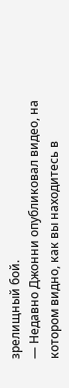зрелищный бой.
— Недавно Джонни опубликовал видео, на котором видно, как вы находитесь в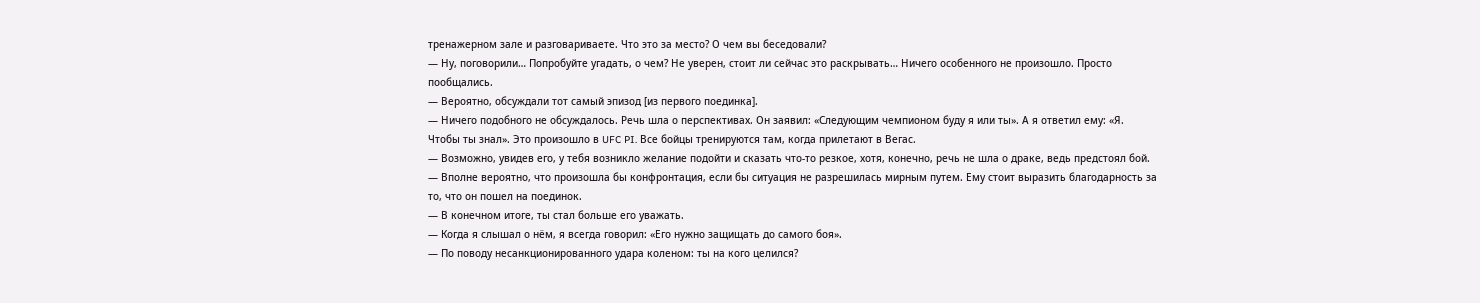тренажерном зале и разговариваете. Что это за место? О чем вы беседовали?
— Ну, поговорили… Попробуйте угадать, о чем? Не уверен, стоит ли сейчас это раскрывать… Ничего особенного не произошло. Просто пообщались.
— Вероятно, обсуждали тот самый эпизод [из первого поединка].
— Ничего подобного не обсуждалось. Речь шла о перспективах. Он заявил: «Следующим чемпионом буду я или ты». А я ответил ему: «Я. Чтобы ты знал». Это произошло в UFC PI. Все бойцы тренируются там, когда прилетают в Вегас.
— Возможно, увидев его, у тебя возникло желание подойти и сказать что-то резкое, хотя, конечно, речь не шла о драке, ведь предстоял бой.
— Вполне вероятно, что произошла бы конфронтация, если бы ситуация не разрешилась мирным путем. Ему стоит выразить благодарность за то, что он пошел на поединок.
— В конечном итоге, ты стал больше его уважать.
— Когда я слышал о нём, я всегда говорил: «Его нужно защищать до самого боя».
— По поводу несанкционированного удара коленом: ты на кого целился?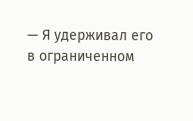— Я удерживал его в ограниченном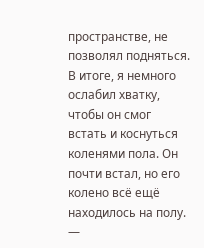пространстве, не позволял подняться. В итоге, я немного ослабил хватку, чтобы он смог встать и коснуться коленями пола. Он почти встал, но его колено всё ещё находилось на полу.
—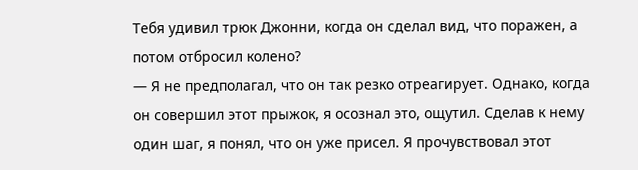Тебя удивил трюк Джонни, когда он сделал вид, что поражен, а потом отбросил колено?
— Я не предполагал, что он так резко отреагирует. Однако, когда он совершил этот прыжок, я осознал это, ощутил. Сделав к нему один шаг, я понял, что он уже присел. Я прочувствовал этот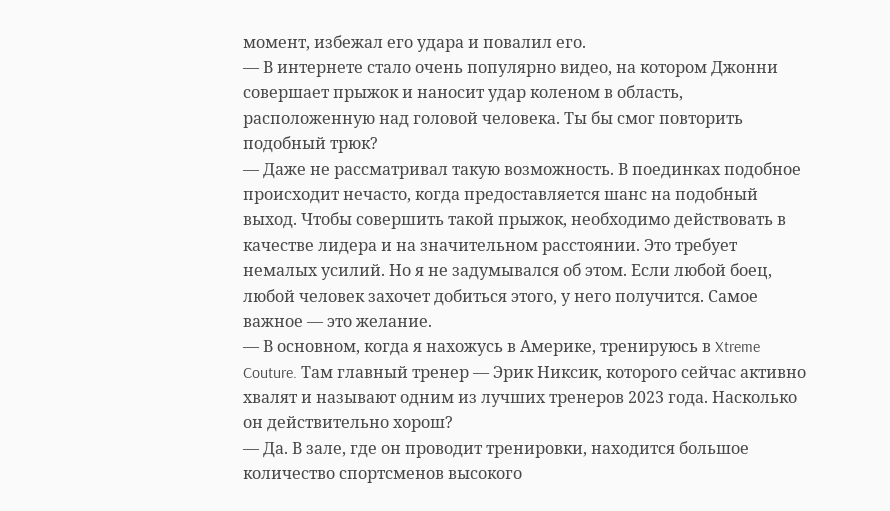момент, избежал его удара и повалил его.
— В интернете стало очень популярно видео, на котором Джонни совершает прыжок и наносит удар коленом в область, расположенную над головой человека. Ты бы смог повторить подобный трюк?
— Даже не рассматривал такую возможность. В поединках подобное происходит нечасто, когда предоставляется шанс на подобный выход. Чтобы совершить такой прыжок, необходимо действовать в качестве лидера и на значительном расстоянии. Это требует немалых усилий. Но я не задумывался об этом. Если любой боец, любой человек захочет добиться этого, у него получится. Самое важное — это желание.
— В основном, когда я нахожусь в Америке, тренируюсь в Xtreme Couture. Там главный тренер — Эрик Никсик, которого сейчас активно хвалят и называют одним из лучших тренеров 2023 года. Насколько он действительно хорош?
— Да. В зале, где он проводит тренировки, находится большое количество спортсменов высокого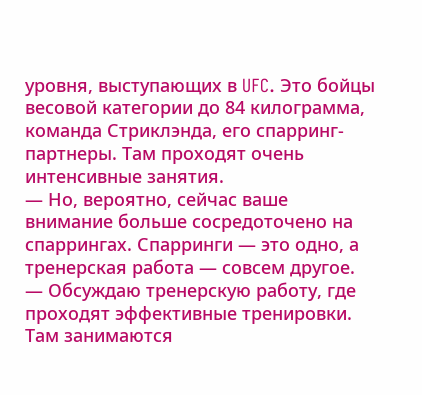уровня, выступающих в UFC. Это бойцы весовой категории до 84 килограмма, команда Стриклэнда, его спарринг-партнеры. Там проходят очень интенсивные занятия.
— Но, вероятно, сейчас ваше внимание больше сосредоточено на спаррингах. Спарринги — это одно, а тренерская работа — совсем другое.
— Обсуждаю тренерскую работу, где проходят эффективные тренировки. Там занимаются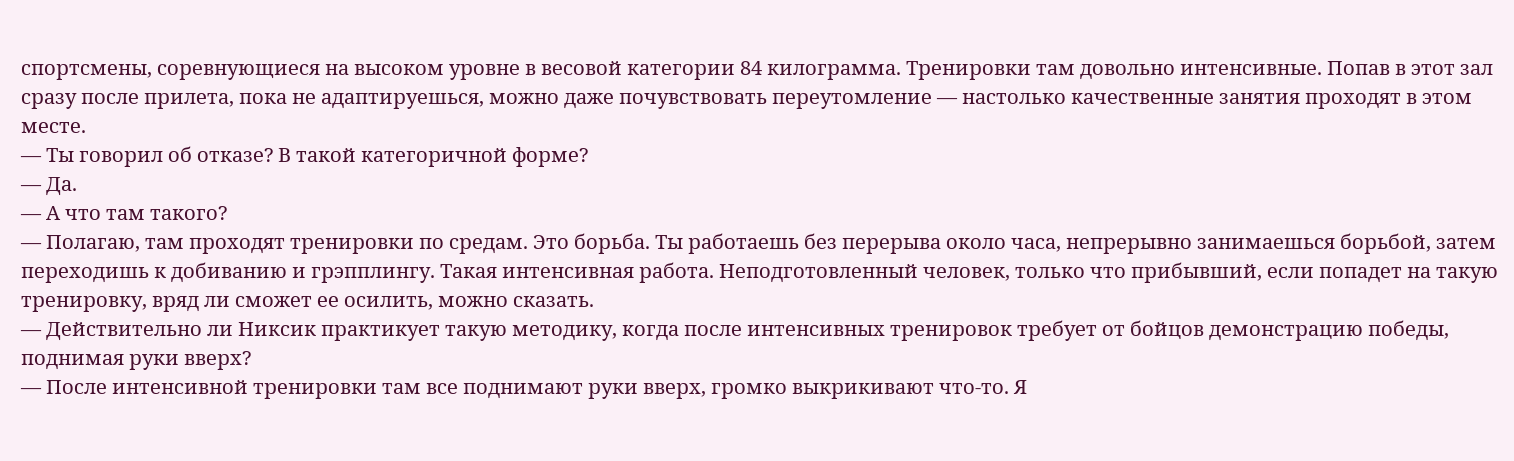спортсмены, соревнующиеся на высоком уровне в весовой категории 84 килограмма. Тренировки там довольно интенсивные. Попав в этот зал сразу после прилета, пока не адаптируешься, можно даже почувствовать переутомление — настолько качественные занятия проходят в этом месте.
— Ты говорил об отказе? В такой категоричной форме?
— Да.
— А что там такого?
— Полагаю, там проходят тренировки по средам. Это борьба. Ты работаешь без перерыва около часа, непрерывно занимаешься борьбой, затем переходишь к добиванию и грэпплингу. Такая интенсивная работа. Неподготовленный человек, только что прибывший, если попадет на такую тренировку, вряд ли сможет ее осилить, можно сказать.
— Действительно ли Никсик практикует такую методику, когда после интенсивных тренировок требует от бойцов демонстрацию победы, поднимая руки вверх?
— После интенсивной тренировки там все поднимают руки вверх, громко выкрикивают что-то. Я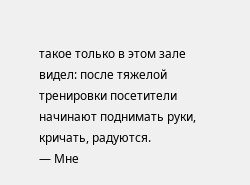такое только в этом зале видел: после тяжелой тренировки посетители начинают поднимать руки, кричать, радуются.
— Мне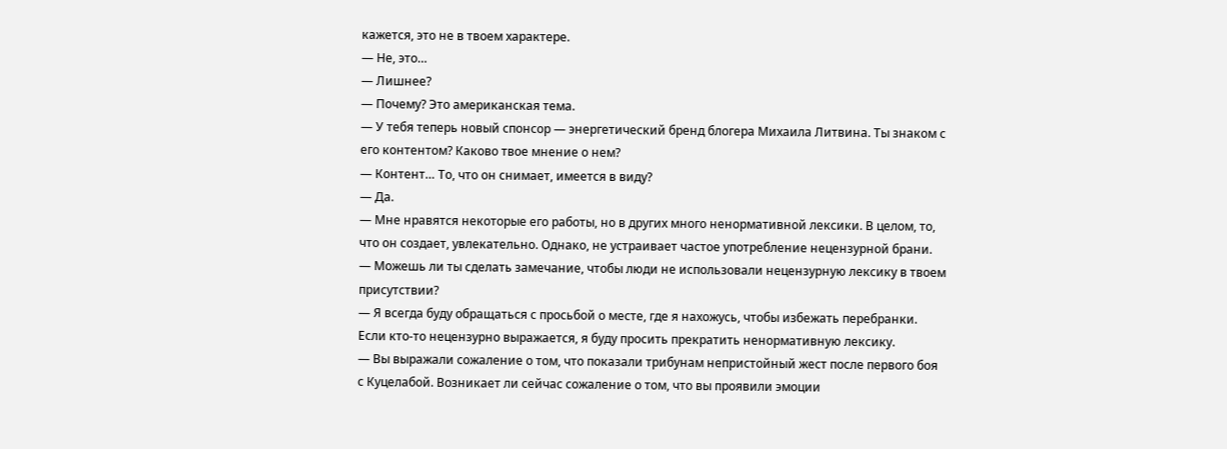кажется, это не в твоем характере.
— Не, это…
— Лишнее?
— Почему? Это американская тема.
— У тебя теперь новый спонсор — энергетический бренд блогера Михаила Литвина. Ты знаком с его контентом? Каково твое мнение о нем?
— Контент… То, что он снимает, имеется в виду?
— Да.
— Мне нравятся некоторые его работы, но в других много ненормативной лексики. В целом, то, что он создает, увлекательно. Однако, не устраивает частое употребление нецензурной брани.
— Можешь ли ты сделать замечание, чтобы люди не использовали нецензурную лексику в твоем присутствии?
— Я всегда буду обращаться с просьбой о месте, где я нахожусь, чтобы избежать перебранки. Если кто-то нецензурно выражается, я буду просить прекратить ненормативную лексику.
— Вы выражали сожаление о том, что показали трибунам непристойный жест после первого боя с Куцелабой. Возникает ли сейчас сожаление о том, что вы проявили эмоции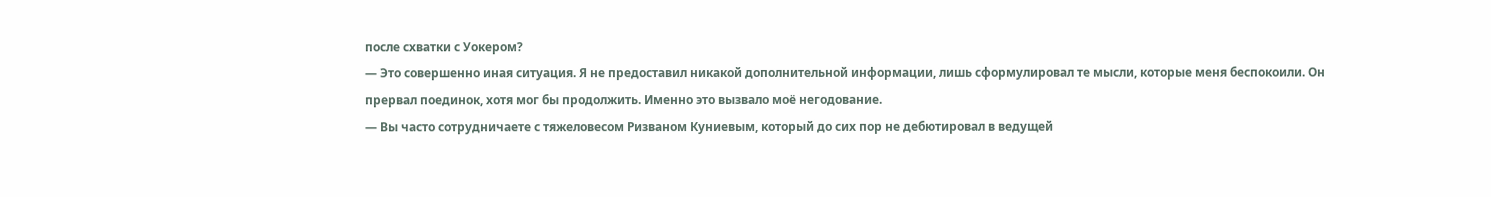после схватки с Уокером?
— Это совершенно иная ситуация. Я не предоставил никакой дополнительной информации, лишь сформулировал те мысли, которые меня беспокоили. Он прервал поединок, хотя мог бы продолжить. Именно это вызвало моё негодование.
— Вы часто сотрудничаете с тяжеловесом Ризваном Куниевым, который до сих пор не дебютировал в ведущей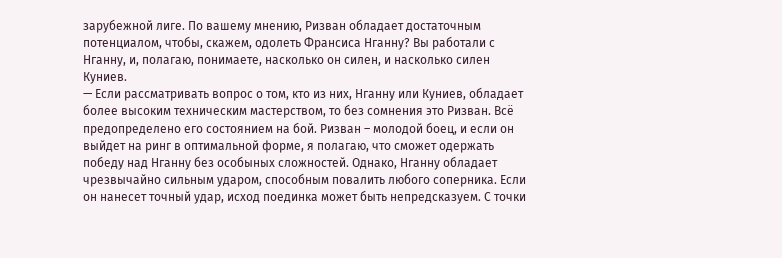зарубежной лиге. По вашему мнению, Ризван обладает достаточным потенциалом, чтобы, скажем, одолеть Франсиса Нганну? Вы работали с Нганну, и, полагаю, понимаете, насколько он силен, и насколько силен Куниев.
— Если рассматривать вопрос о том, кто из них, Нганну или Куниев, обладает более высоким техническим мастерством, то без сомнения это Ризван. Всё предопределено его состоянием на бой. Ризван – молодой боец, и если он выйдет на ринг в оптимальной форме, я полагаю, что сможет одержать победу над Нганну без особыных сложностей. Однако, Нганну обладает чрезвычайно сильным ударом, способным повалить любого соперника. Если он нанесет точный удар, исход поединка может быть непредсказуем. С точки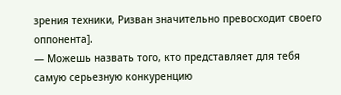зрения техники, Ризван значительно превосходит своего оппонента].
— Можешь назвать того, кто представляет для тебя самую серьезную конкуренцию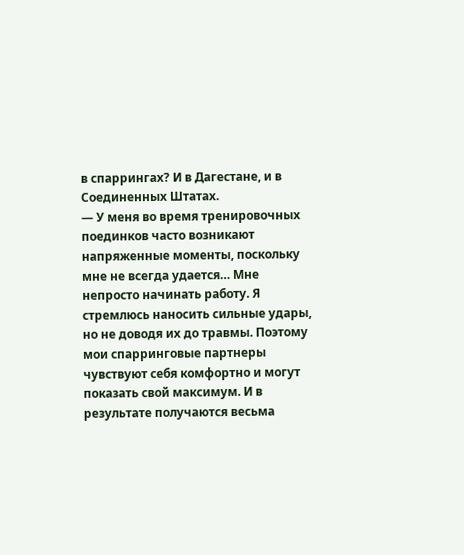в спаррингах? И в Дагестане, и в Соединенных Штатах.
— У меня во время тренировочных поединков часто возникают напряженные моменты, поскольку мне не всегда удается… Мне непросто начинать работу. Я стремлюсь наносить сильные удары, но не доводя их до травмы. Поэтому мои спарринговые партнеры чувствуют себя комфортно и могут показать свой максимум. И в результате получаются весьма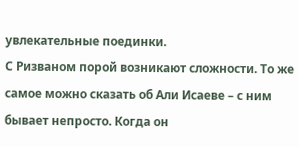увлекательные поединки.
С Ризваном порой возникают сложности. То же самое можно сказать об Али Исаеве – с ним бывает непросто. Когда он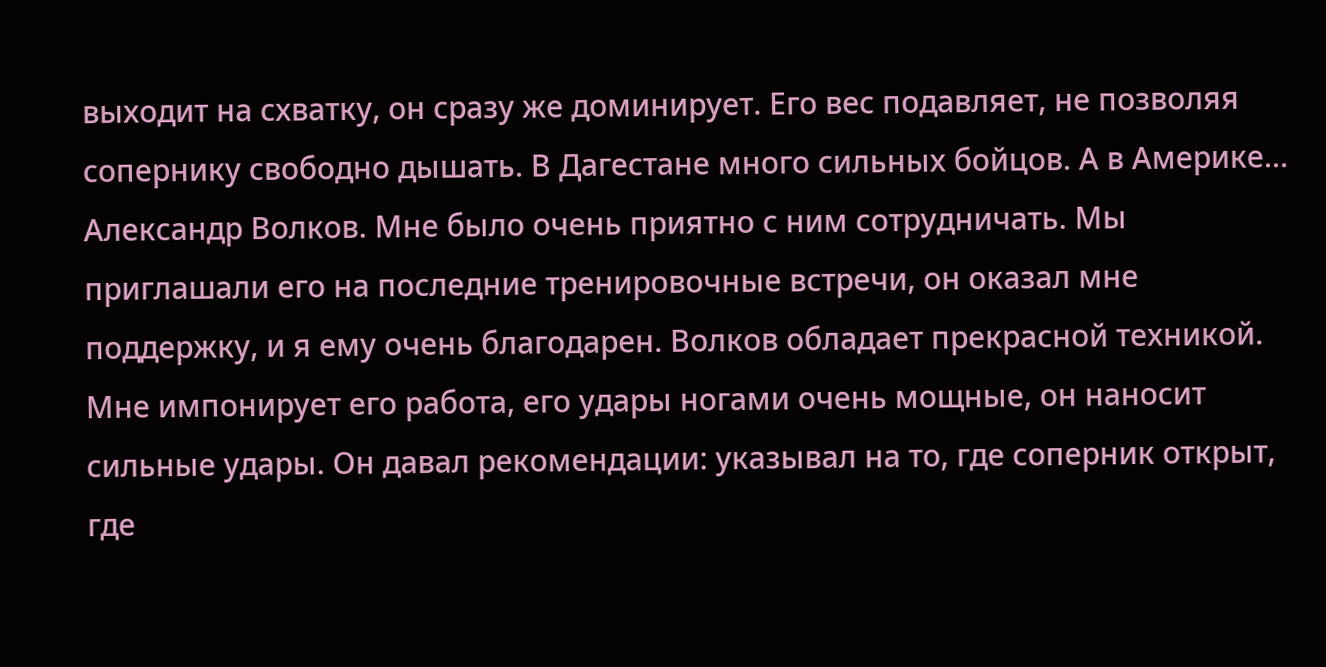выходит на схватку, он сразу же доминирует. Его вес подавляет, не позволяя сопернику свободно дышать. В Дагестане много сильных бойцов. А в Америке… Александр Волков. Мне было очень приятно с ним сотрудничать. Мы приглашали его на последние тренировочные встречи, он оказал мне поддержку, и я ему очень благодарен. Волков обладает прекрасной техникой. Мне импонирует его работа, его удары ногами очень мощные, он наносит сильные удары. Он давал рекомендации: указывал на то, где соперник открыт, где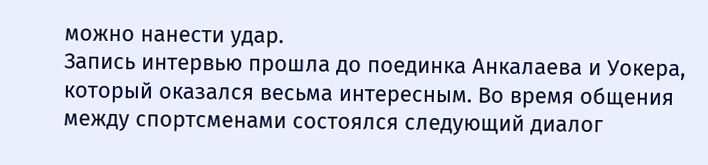можно нанести удар.
Запись интервью прошла до поединка Анкалаева и Уокера, который оказался весьма интересным. Во время общения между спортсменами состоялся следующий диалог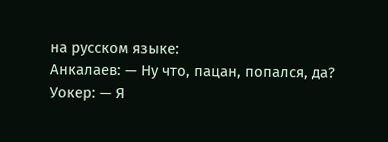на русском языке:
Анкалаев: — Ну что, пацан, попался, да?
Уокер: — Я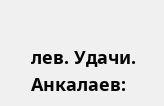лев. Удачи.
Анкалаев: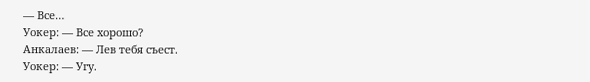— Все…
Уокер: — Все хорошо?
Анкалаев: — Лев тебя съест.
Уокер: — Угу.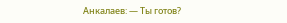Анкалаев: — Ты готов?